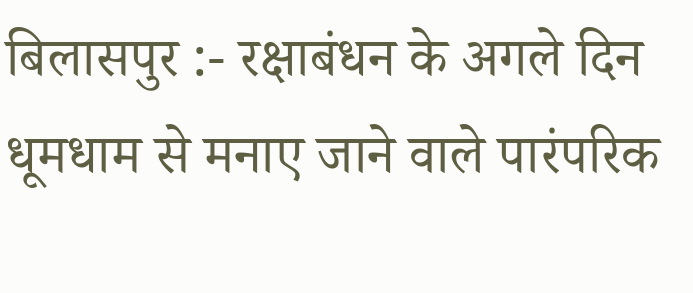बिलासपुर :- रक्षाबंधन के अगले दिन धूमधाम से मनाए जाने वाले पारंपरिक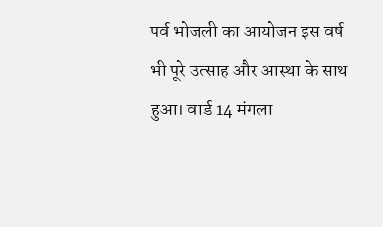पर्व भोजली का आयोजन इस वर्ष भी पूरे उत्साह और आस्था के साथ हुआ। वार्ड 14 मंगला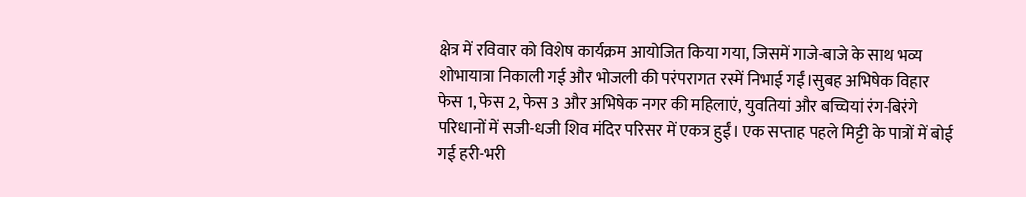क्षेत्र में रविवार को विशेष कार्यक्रम आयोजित किया गया, जिसमें गाजे-बाजे के साथ भव्य शोभायात्रा निकाली गई और भोजली की परंपरागत रस्में निभाई गईं।सुबह अभिषेक विहार फेस 1, फेस 2, फेस 3 और अभिषेक नगर की महिलाएं, युवतियां और बच्चियां रंग-बिरंगे परिधानों में सजी-धजी शिव मंदिर परिसर में एकत्र हुईं। एक सप्ताह पहले मिट्टी के पात्रों में बोई गई हरी-भरी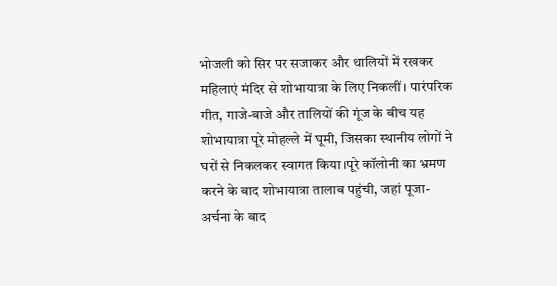भोजली को सिर पर सजाकर और थालियों में रखकर महिलाएं मंदिर से शोभायात्रा के लिए निकलीं। पारंपरिक गीत, गाजे-बाजे और तालियों की गूंज के बीच यह शोभायात्रा पूरे मोहल्ले में घूमी, जिसका स्थानीय लोगों ने घरों से निकलकर स्वागत किया।पूरे कॉलोनी का भ्रमण करने के बाद शोभायात्रा तालाब पहुंची, जहां पूजा-अर्चना के बाद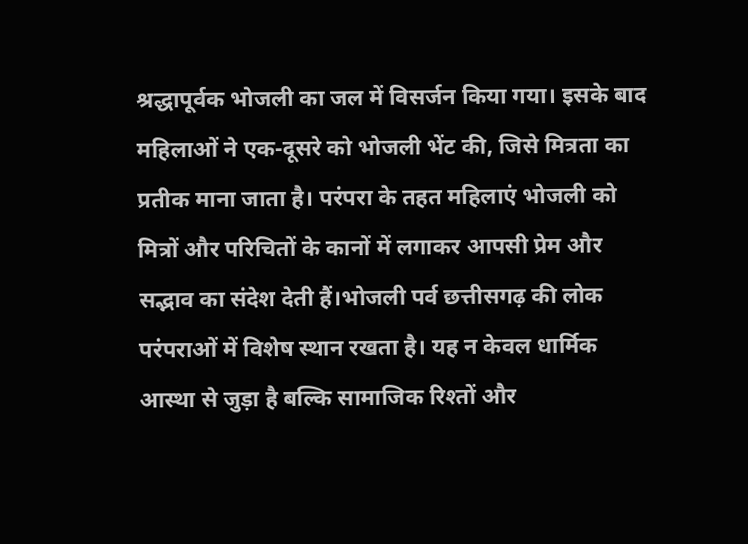श्रद्धापूर्वक भोजली का जल में विसर्जन किया गया। इसके बाद महिलाओं ने एक-दूसरे को भोजली भेंट की, जिसे मित्रता का प्रतीक माना जाता है। परंपरा के तहत महिलाएं भोजली को मित्रों और परिचितों के कानों में लगाकर आपसी प्रेम और सद्भाव का संदेश देती हैं।भोजली पर्व छत्तीसगढ़ की लोक परंपराओं में विशेष स्थान रखता है। यह न केवल धार्मिक आस्था से जुड़ा है बल्कि सामाजिक रिश्तों और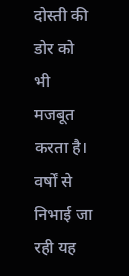दोस्ती की डोर को भी मजबूत करता है। वर्षों से निभाई जा रही यह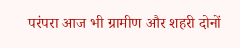परंपरा आज भी ग्रामीण और शहरी दोनों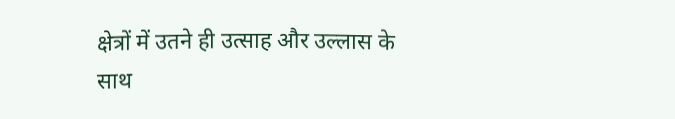क्षेत्रों में उतने ही उत्साह और उल्लास के साथ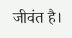जीवंत है।